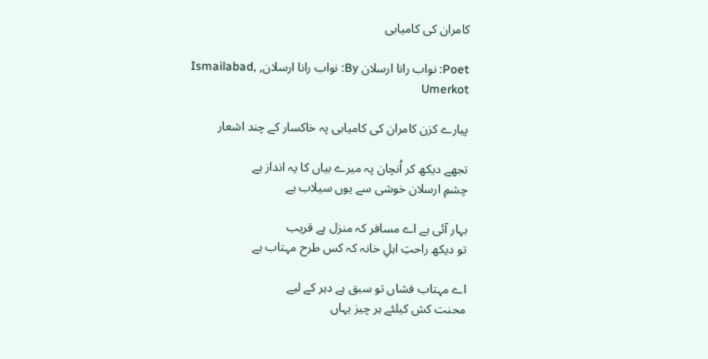کامران کی کامیابی

Poet: نواب رانا ارسلان By: نواب رانا ارسلان, Ismailabad, Umerkot

پیارے کزن کامران کی کامیابی پہ خاکسار کے چند اشعار

تجھے دیکھ کر اُنچان پہ میرے بیاں کا یہ انداز ہے
چشمِ ارسلان خوشی سے یوں سیلاب ہے

بہار آئی ہے اے مسافر کہ منزل ہے قریب
تو دیکھ راحتِ اہلِ خانہ کہ کس طرح مہتاب ہے

اے مہتاب فشاں تو سبق ہے دہر کے لیے
محنت کش کیلئے ہر چیز یہاں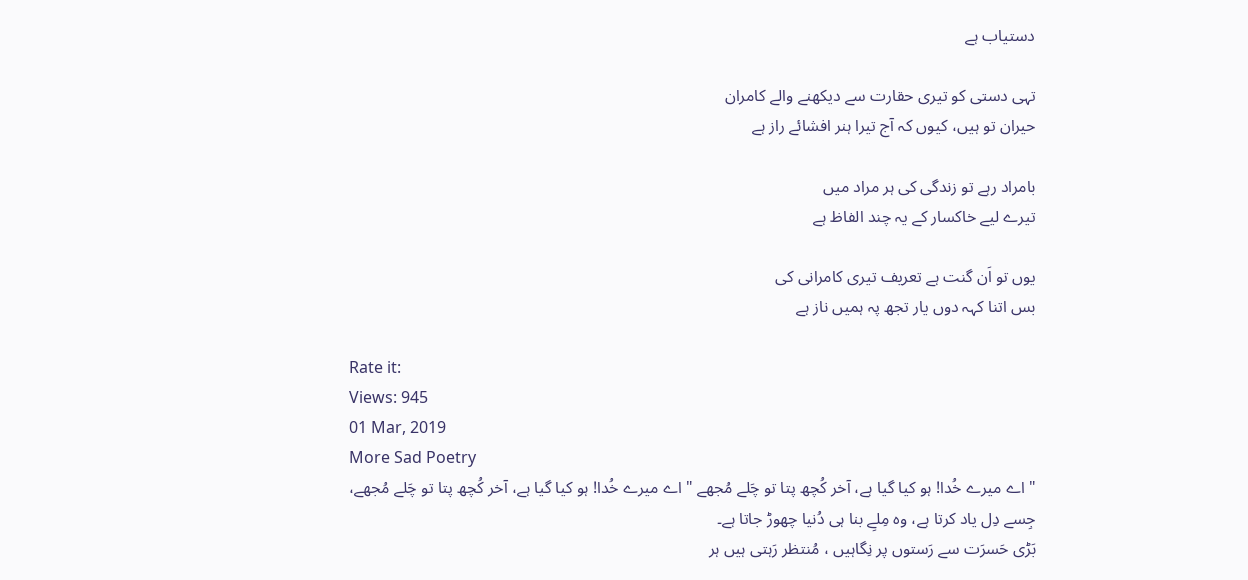دستیاب ہے

تہی دستی کو تیری حقارت سے دیکھنے والے کامران
حیران تو ہیں، کیوں کہ آج تیرا ہنر افشائے راز ہے

بامراد رہے تو زندگی کی ہر مراد میں
تیرے لیے خاکسار کے یہ چند الفاظ ہے

یوں تو اَن گنت ہے تعریف تیری کامرانی کی
بس اتنا کہہ دوں یار تجھ پہ ہمیں ناز ہے

Rate it:
Views: 945
01 Mar, 2019
More Sad Poetry
" اے میرے خُدا! ہو کیا گیا ہے، آخر کُچھ پتا تو چَلے مُجھے " اے میرے خُدا! ہو کیا گیا ہے، آخر کُچھ پتا تو چَلے مُجھے،
جِسے دِل یاد کرتا ہے، وہ مِلےِ بنا ہی دُنیا چھوڑ جاتا ہے۔
بَڑی حَسرَت سے رَستوں پر نِگاہیں ، مُنتظر رَہتی ہیں ہر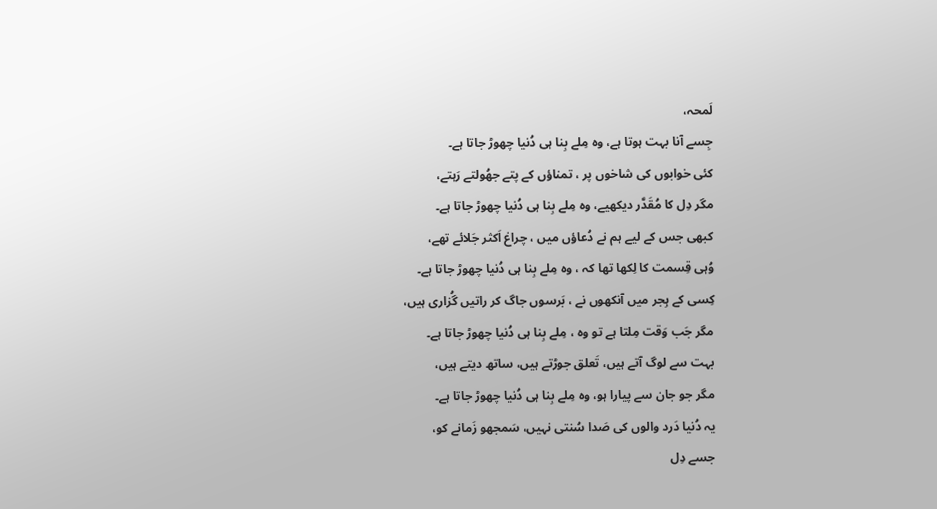لَمحہ،
جِسے آنا بہت ہوتا ہے، وہ مِلے بِنا ہی دُنیا چھوڑ جاتا ہے۔
کئی خوابوں کی شاخوں پر ، تمناؤں کے پتے جھُولتے رَہتے،
مگر دِل کا مُقَدَّر دیکھیے، وہ مِلے بِنا ہی دُنیا چھوڑ جاتا ہے۔
کبھی جس کے لیے ہم نے دُعاؤں میں ، چراغ اَکثر جَلائے تھے،
وُہی قِسمت کا لِکھا تھا کہ ، وہ مِلے بِنا ہی دُنیا چھوڑ جاتا ہے۔
کِسی کے ہِجر میں آنکھوں نے ، بَرسوں جاگ کر راتیں گُزاری ہیں،
مگر جَب وَقت مِلتا ہے تو وہ ، مِلے بِنا ہی دُنیا چھوڑ جاتا ہے۔
بہت سے لوگ آتے ہیں، تَعلق جوڑتے ہیں، ساتھ دیتے ہیں،
مگر جو جان سے پیارا ہو، وہ مِلے بِنا ہی دُنیا چھوڑ جاتا ہے۔
یہ دُنیا دَرد والوں کی صَدا سُنتی نہیں، سَمجھو زَمانے کو،
جسے دِل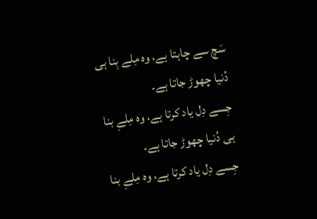سَچ سے چاہتا ہے، وہ مِلے بِنا ہی دُنیا چھوڑ جاتا ہے۔
جِسے دِل یاد کرتا ہے، وہ مِلےِ بنا ہی دُنیا چھوڑ جاتا ہے۔
جِسے دِل یاد کرتا ہے، وہ مِلےِ بنا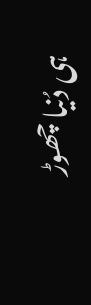ہی دُنیا چھوڑ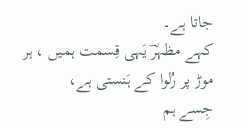جاتا ہے۔
کہے مظہرؔ یَہی قِسمت ہمیں ، ہر موڑ پر رُلوا کے ہَنستی ہے،
جِسے ہم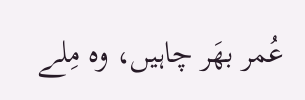عُمر بھَر چاہیں، وہ مِلے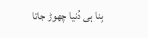بِنا ہی دُنیا چھوڑ جاتا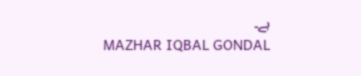ہے۔
MAZHAR IQBAL GONDAL